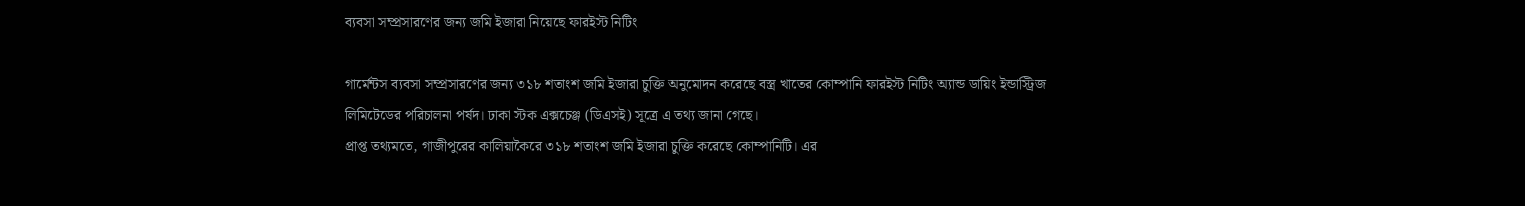ব্যবসা সম্প্রসারণের জন্য জমি ইজারা নিয়েছে ফারইস্ট নিটিং

গার্মেন্টস ব্যবসা সম্প্রসারণের জন্য ৩১৮ শতাংশ জমি ইজারা চুক্তি অনুমোদন করেছে বস্ত্র খাতের কোম্পানি ফারইস্ট নিটিং অ্যান্ড ডায়িং ইন্ডাস্ট্রিজ লিমিটেডের পরিচালনা পর্ষদ। ঢাকা স্টক এক্সচেঞ্জ (ডিএসই) সূত্রে এ তথ্য জানা গেছে।
প্রাপ্ত তথ্যমতে, গাজীপুরের কালিয়াকৈরে ৩১৮ শতাংশ জমি ইজারা চুক্তি করেছে কোম্পানিটি। এর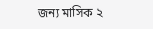জন্য মাসিক ২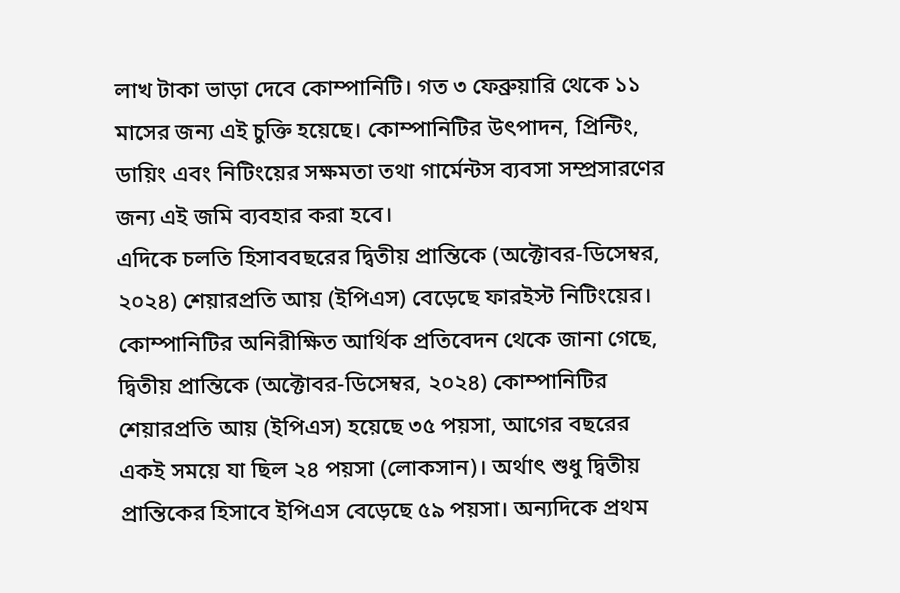লাখ টাকা ভাড়া দেবে কোম্পানিটি। গত ৩ ফেব্রুয়ারি থেকে ১১ মাসের জন্য এই চুক্তি হয়েছে। কোম্পানিটির উৎপাদন, প্রিন্টিং, ডায়িং এবং নিটিংয়ের সক্ষমতা তথা গার্মেন্টস ব্যবসা সম্প্রসারণের জন্য এই জমি ব্যবহার করা হবে।
এদিকে চলতি হিসাববছরের দ্বিতীয় প্রান্তিকে (অক্টোবর-ডিসেম্বর, ২০২৪) শেয়ারপ্রতি আয় (ইপিএস) বেড়েছে ফারইস্ট নিটিংয়ের। কোম্পানিটির অনিরীক্ষিত আর্থিক প্রতিবেদন থেকে জানা গেছে, দ্বিতীয় প্রান্তিকে (অক্টোবর-ডিসেম্বর, ২০২৪) কোম্পানিটির শেয়ারপ্রতি আয় (ইপিএস) হয়েছে ৩৫ পয়সা, আগের বছরের একই সময়ে যা ছিল ২৪ পয়সা (লোকসান)। অর্থাৎ শুধু দ্বিতীয় প্রান্তিকের হিসাবে ইপিএস বেড়েছে ৫৯ পয়সা। অন্যদিকে প্রথম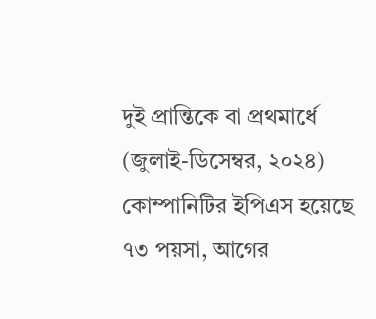দুই প্রান্তিকে বা প্রথমার্ধে (জুলাই-ডিসেম্বর, ২০২৪) কোম্পানিটির ইপিএস হয়েছে ৭৩ পয়সা, আগের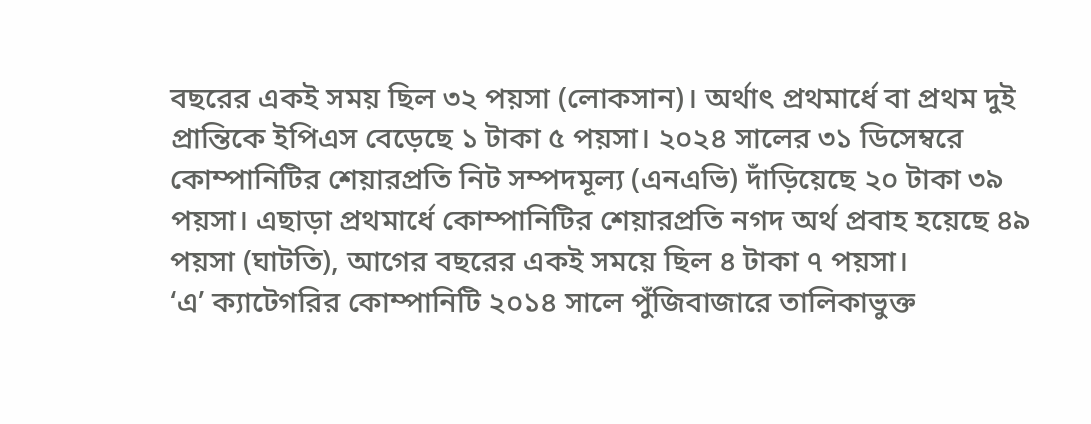বছরের একই সময় ছিল ৩২ পয়সা (লোকসান)। অর্থাৎ প্রথমার্ধে বা প্রথম দুই প্রান্তিকে ইপিএস বেড়েছে ১ টাকা ৫ পয়সা। ২০২৪ সালের ৩১ ডিসেম্বরে কোম্পানিটির শেয়ারপ্রতি নিট সম্পদমূল্য (এনএভি) দাঁড়িয়েছে ২০ টাকা ৩৯ পয়সা। এছাড়া প্রথমার্ধে কোম্পানিটির শেয়ারপ্রতি নগদ অর্থ প্রবাহ হয়েছে ৪৯ পয়সা (ঘাটতি), আগের বছরের একই সময়ে ছিল ৪ টাকা ৭ পয়সা।
‘এ’ ক্যাটেগরির কোম্পানিটি ২০১৪ সালে পুঁজিবাজারে তালিকাভুক্ত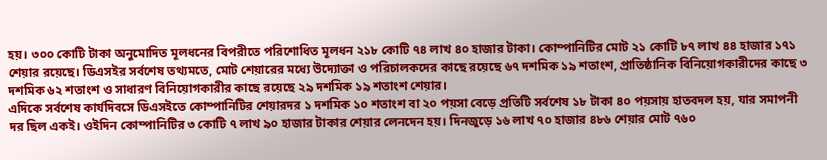হয়। ৩০০ কোটি টাকা অনুমোদিত মূলধনের বিপরীতে পরিশোধিত মূলধন ২১৮ কোটি ৭৪ লাখ ৪০ হাজার টাকা। কোম্পানিটির মোট ২১ কোটি ৮৭ লাখ ৪৪ হাজার ১৭১ শেয়ার রয়েছে। ডিএসইর সর্বশেষ তথ্যমতে, মোট শেয়ারের মধ্যে উদ্যোক্তা ও পরিচালকদের কাছে রয়েছে ৬৭ দশমিক ১৯ শতাংশ, প্রাতিষ্ঠানিক বিনিয়োগকারীদের কাছে ৩ দশমিক ৬২ শতাংশ ও সাধারণ বিনিয়োগকারীর কাছে রয়েছে ২৯ দশমিক ১৯ শতাংশ শেয়ার।
এদিকে সর্বশেষ কার্যদিবসে ডিএসইতে কোম্পানিটির শেয়ারদর ১ দশমিক ১০ শতাংশ বা ২০ পয়সা বেড়ে প্রতিটি সর্বশেষ ১৮ টাকা ৪০ পয়সায় হাতবদল হয়, যার সমাপনী দর ছিল একই। ওইদিন কোম্পানিটির ৩ কোটি ৭ লাখ ৯০ হাজার টাকার শেয়ার লেনদেন হয়। দিনজুড়ে ১৬ লাখ ৭০ হাজার ৪৮৬ শেয়ার মোট ৭৬০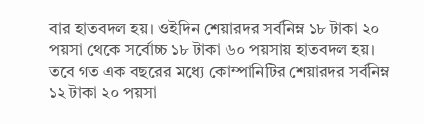বার হাতবদল হয়। ওইদিন শেয়ারদর সর্বনিম্ন ১৮ টাকা ২০ পয়সা থেকে সর্বোচ্চ ১৮ টাকা ৬০ পয়সায় হাতবদল হয়। তবে গত এক বছরের মধ্যে কোম্পানিটির শেয়ারদর সর্বনিম্ন ১২ টাকা ২০ পয়সা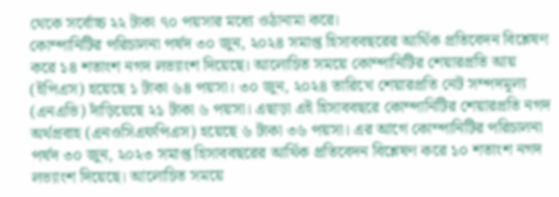থেকে সর্বোচ্চ ২২ টাকা ৭০ পয়সার মধ্যে ওঠানামা করে।
কোম্পানিটির পরিচালনা পর্ষদ ৩০ জুন, ২০২৪ সমাপ্ত হিসাববছরের আর্থিক প্রতিবেদন বিশ্লেষণ করে ১৪ শতাংশ নগদ লভ্যাংশ দিয়েছে। আলোচিত সময়ে কোম্পানিটির শেয়ারপ্রতি আয় (ইপিএস) হয়েছে ১ টাকা ৬৪ পয়সা। ৩০ জুন, ২০২৪ তারিখে শেয়ারপ্রতি নেট সম্পদমূল্য (এনএভি) দাঁড়িয়েছে ২১ টাকা ৬ পয়সা। এছাড়া এই হিসাববছরে কোম্পানিটির শেয়ারপ্রতি নগদ অর্থপ্রবাহ (এনওসিএফপিএস) হয়েছে ৬ টাকা ৩৬ পয়সা। এর আগে কোম্পানিটির পরিচালনা পর্ষদ ৩০ জুন, ২০২৩ সমাপ্ত হিসাববছরের আর্থিক প্রতিবেদন বিশ্লেষণ করে ১০ শতাংশ নগদ লভ্যাংশ দিয়েছে। আলোচিত সময়ে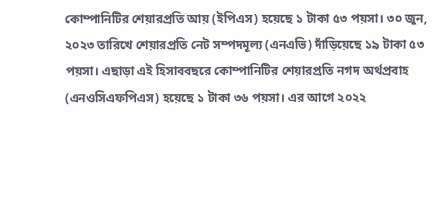কোম্পানিটির শেয়ারপ্রতি আয় (ইপিএস) হয়েছে ১ টাকা ৫৩ পয়সা। ৩০ জুন, ২০২৩ তারিখে শেয়ারপ্রতি নেট সম্পদমূল্য (এনএভি) দাঁড়িয়েছে ১৯ টাকা ৫৩ পয়সা। এছাড়া এই হিসাববছরে কোম্পানিটির শেয়ারপ্রতি নগদ অর্থপ্রবাহ (এনওসিএফপিএস) হয়েছে ১ টাকা ৩৬ পয়সা। এর আগে ২০২২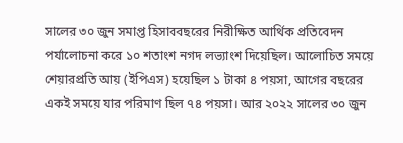সালের ৩০ জুন সমাপ্ত হিসাববছরের নিরীক্ষিত আর্থিক প্রতিবেদন পর্যালোচনা করে ১০ শতাংশ নগদ লভ্যাংশ দিয়েছিল। আলোচিত সময়ে শেয়ারপ্রতি আয় (ইপিএস) হয়েছিল ১ টাকা ৪ পয়সা, আগের বছরের একই সময়ে যার পরিমাণ ছিল ৭৪ পয়সা। আর ২০২২ সালের ৩০ জুন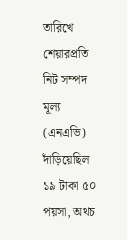তারিখে শেয়ারপ্রতি নিট সম্পদ মূল্য (এনএভি) দাঁড়িয়েছিল ১৯ টাকা ৫০ পয়সা, অথচ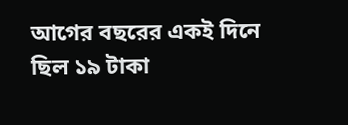আগের বছরের একই দিনে ছিল ১৯ টাকা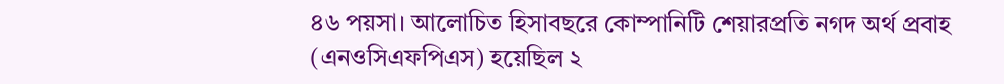৪৬ পয়সা। আলোচিত হিসাবছরে কোম্পানিটি শেয়ারপ্রতি নগদ অর্থ প্রবাহ (এনওসিএফপিএস) হয়েছিল ২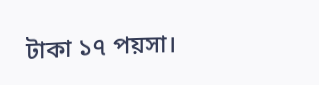টাকা ১৭ পয়সা।